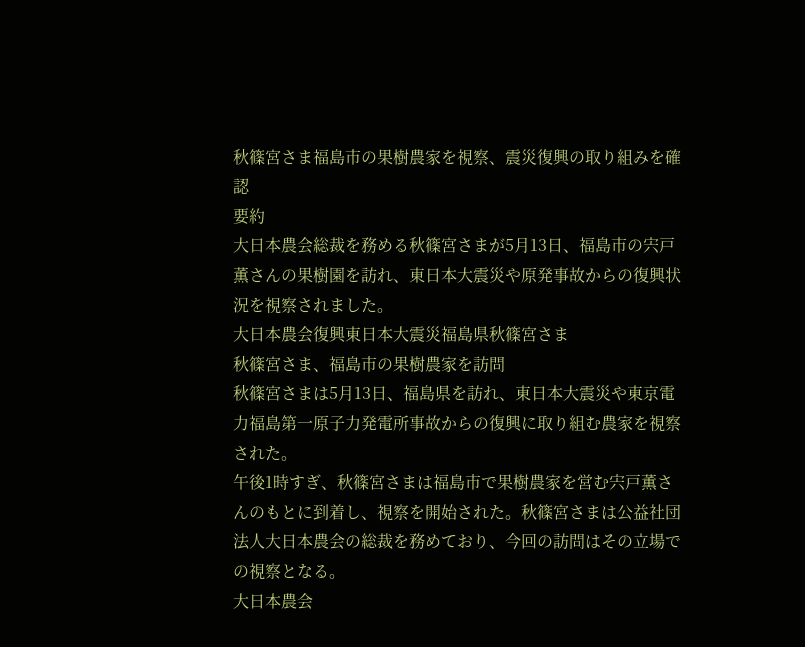秋篠宮さま福島市の果樹農家を視察、震災復興の取り組みを確認
要約
大日本農会総裁を務める秋篠宮さまが5月13日、福島市の宍戸薫さんの果樹園を訪れ、東日本大震災や原発事故からの復興状況を視察されました。
大日本農会復興東日本大震災福島県秋篠宮さま
秋篠宮さま、福島市の果樹農家を訪問
秋篠宮さまは5月13日、福島県を訪れ、東日本大震災や東京電力福島第一原子力発電所事故からの復興に取り組む農家を視察された。
午後1時すぎ、秋篠宮さまは福島市で果樹農家を営む宍戸薫さんのもとに到着し、視察を開始された。秋篠宮さまは公益社団法人大日本農会の総裁を務めており、今回の訪問はその立場での視察となる。
大日本農会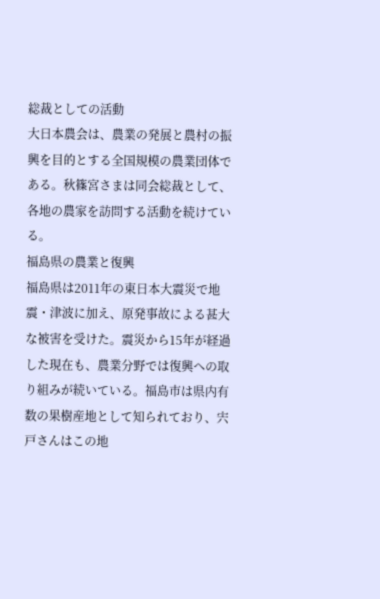総裁としての活動
大日本農会は、農業の発展と農村の振興を目的とする全国規模の農業団体である。秋篠宮さまは同会総裁として、各地の農家を訪問する活動を続けている。
福島県の農業と復興
福島県は2011年の東日本大震災で地震・津波に加え、原発事故による甚大な被害を受けた。震災から15年が経過した現在も、農業分野では復興への取り組みが続いている。福島市は県内有数の果樹産地として知られており、宍戸さんはこの地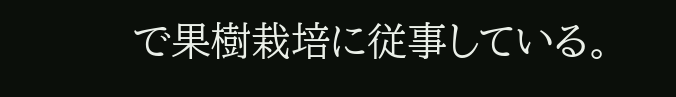で果樹栽培に従事している。